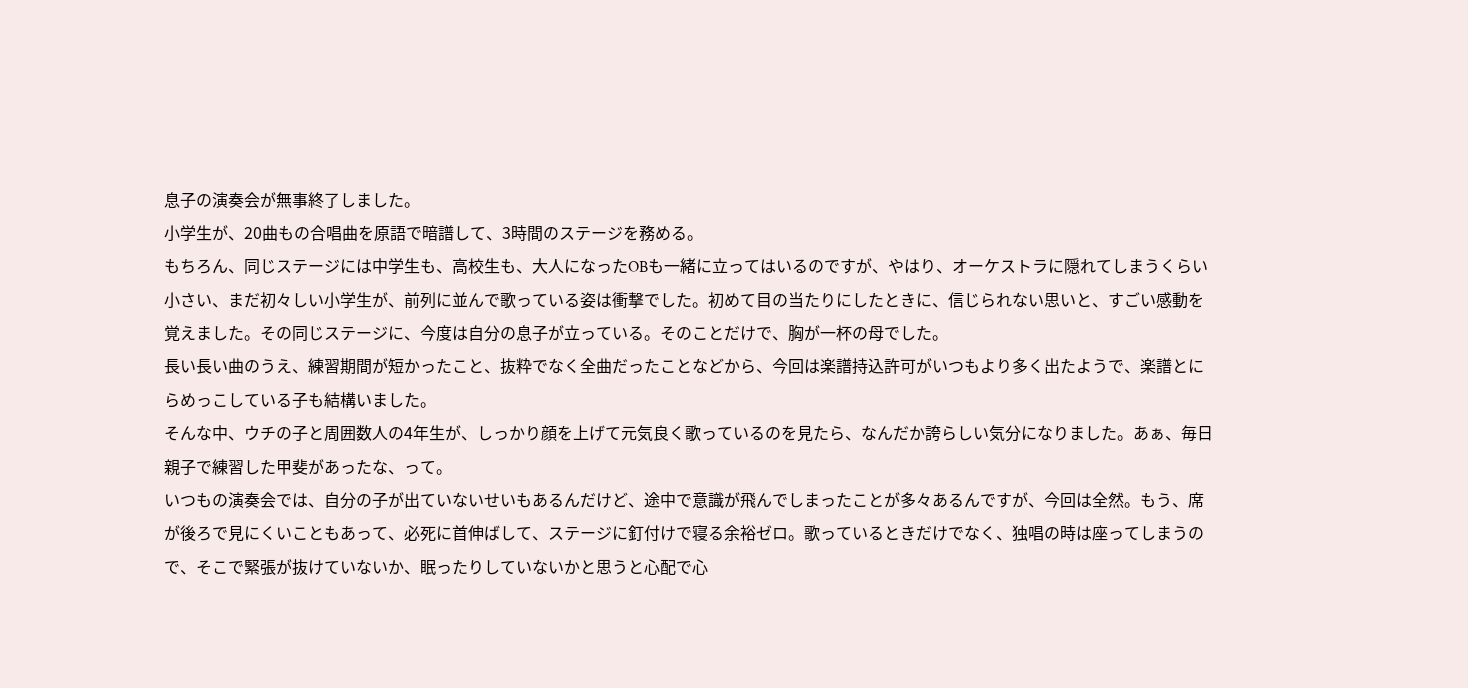息子の演奏会が無事終了しました。
小学生が、20曲もの合唱曲を原語で暗譜して、3時間のステージを務める。
もちろん、同じステージには中学生も、高校生も、大人になったOBも一緒に立ってはいるのですが、やはり、オーケストラに隠れてしまうくらい小さい、まだ初々しい小学生が、前列に並んで歌っている姿は衝撃でした。初めて目の当たりにしたときに、信じられない思いと、すごい感動を覚えました。その同じステージに、今度は自分の息子が立っている。そのことだけで、胸が一杯の母でした。
長い長い曲のうえ、練習期間が短かったこと、抜粋でなく全曲だったことなどから、今回は楽譜持込許可がいつもより多く出たようで、楽譜とにらめっこしている子も結構いました。
そんな中、ウチの子と周囲数人の4年生が、しっかり顔を上げて元気良く歌っているのを見たら、なんだか誇らしい気分になりました。あぁ、毎日親子で練習した甲斐があったな、って。
いつもの演奏会では、自分の子が出ていないせいもあるんだけど、途中で意識が飛んでしまったことが多々あるんですが、今回は全然。もう、席が後ろで見にくいこともあって、必死に首伸ばして、ステージに釘付けで寝る余裕ゼロ。歌っているときだけでなく、独唱の時は座ってしまうので、そこで緊張が抜けていないか、眠ったりしていないかと思うと心配で心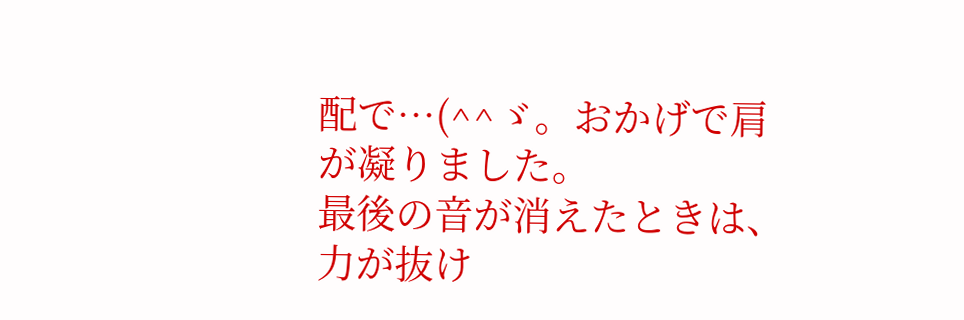配で…(^^ゞ。おかげで肩が凝りました。
最後の音が消えたときは、力が抜け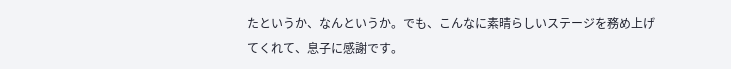たというか、なんというか。でも、こんなに素晴らしいステージを務め上げてくれて、息子に感謝です。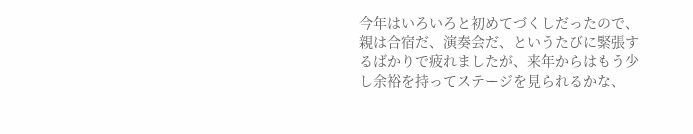今年はいろいろと初めてづくしだったので、親は合宿だ、演奏会だ、というたびに緊張するばかりで疲れましたが、来年からはもう少し余裕を持ってステージを見られるかな、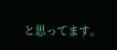と思ってます。